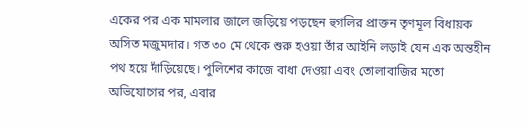একের পর এক মামলার জালে জড়িয়ে পড়ছেন হুগলির প্রাক্তন তৃণমূল বিধায়ক অসিত মজুমদার। গত ৩০ মে থেকে শুরু হওয়া তাঁর আইনি লড়াই যেন এক অন্তহীন পথ হয়ে দাঁড়িয়েছে। পুলিশের কাজে বাধা দেওয়া এবং তোলাবাজির মতো অভিযোগের পর, এবার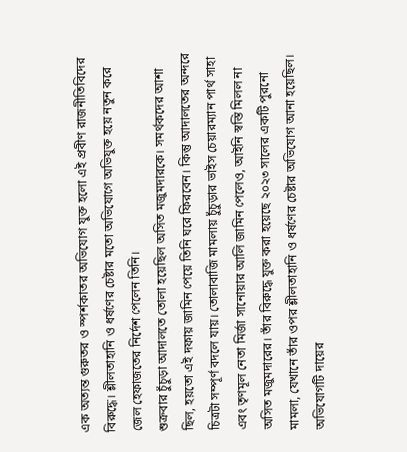এক অত্যন্ত গুরুতর ও স্পর্শকাতর অভিযোগ যুক্ত হলো এই প্রবীণ রাজনীতিবিদের বিরুদ্ধে। শ্লীলতাহানি ও ধর্ষণের চেষ্টার মতো অভিযোগে অভিযুক্ত হয়ে নতুন করে জেল হেফাজতের নির্দেশ পেলেন তিনি।
শুক্রবার চুঁচুড়া আদালতে তোলা হয়েছিল অসিত মজুমদারকে। সমর্থকদের আশা ছিল, হয়তো এই দফায় জামিন পেয়ে তিনি ঘরে ফিরবেন। কিন্তু আদালতের অন্দরে চিত্রটা সম্পূর্ণ বদলে যায়। তোলাবাজি মামলায় চুঁচুড়ার ভাইস চেয়ারম্যান পার্থ সাহা এবং তৃণমূল নেতা মির্জা সানোয়ার আলি জামিন পেলেও, আইনি স্বস্তি মিলল না অসিত মজুমদারের। তাঁর বিরুদ্ধে যুক্ত করা হয়েছে ২০২৩ সালের একটি পুরনো মামলা, যেখানে তাঁর ওপর শ্লীলতাহানি ও ধর্ষণের চেষ্টার অভিযোগ আনা হয়েছিল। অভিযোগটি দায়ের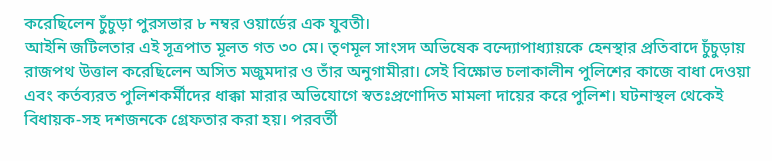করেছিলেন চুঁচুড়া পুরসভার ৮ নম্বর ওয়ার্ডের এক যুবতী।
আইনি জটিলতার এই সূত্রপাত মূলত গত ৩০ মে। তৃণমূল সাংসদ অভিষেক বন্দ্যোপাধ্যায়কে হেনস্থার প্রতিবাদে চুঁচুড়ায় রাজপথ উত্তাল করেছিলেন অসিত মজুমদার ও তাঁর অনুগামীরা। সেই বিক্ষোভ চলাকালীন পুলিশের কাজে বাধা দেওয়া এবং কর্তব্যরত পুলিশকর্মীদের ধাক্কা মারার অভিযোগে স্বতঃপ্রণোদিত মামলা দায়ের করে পুলিশ। ঘটনাস্থল থেকেই বিধায়ক-সহ দশজনকে গ্রেফতার করা হয়। পরবর্তী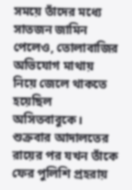সময়ে তাঁদের মধ্যে সাতজন জামিন পেলেও, তোলাবাজির অভিযোগ মাথায় নিয়ে জেলে থাকতে হয়েছিল অসিতবাবুকে।
শুক্রবার আদালতের রায়ের পর যখন তাঁকে ফের পুলিশি প্রহরায়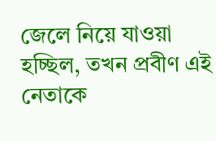জেলে নিয়ে যাওয়া হচ্ছিল, তখন প্রবীণ এই নেতাকে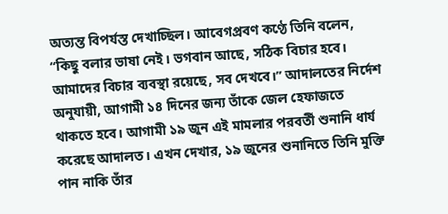অত্যন্ত বিপর্যস্ত দেখাচ্ছিল। আবেগপ্রবণ কণ্ঠে তিনি বলেন, “কিছু বলার ভাষা নেই। ভগবান আছে, সঠিক বিচার হবে। আমাদের বিচার ব্যবস্থা রয়েছে, সব দেখবে।” আদালতের নির্দেশ অনুযায়ী, আগামী ১৪ দিনের জন্য তাঁকে জেল হেফাজতে থাকতে হবে। আগামী ১৯ জুন এই মামলার পরবর্তী শুনানি ধার্য করেছে আদালত। এখন দেখার, ১৯ জুনের শুনানিতে তিনি মুক্তি পান নাকি তাঁর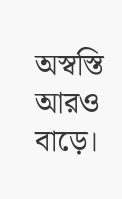অস্বস্তি আরও বাড়ে।